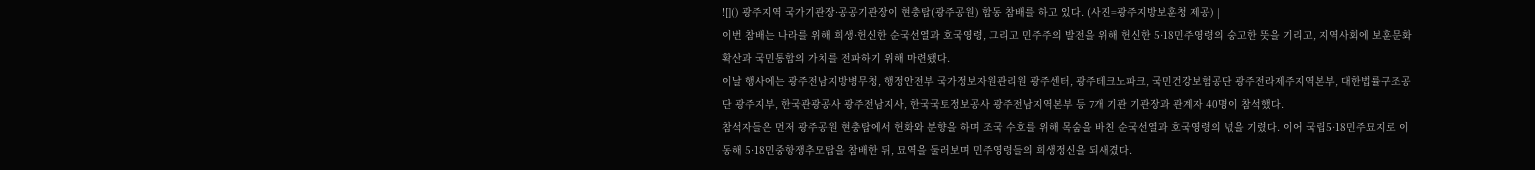![]() 광주지역 국가기관장·공공기관장이 현충탑(광주공원) 합동 참배를 하고 있다. (사진=광주지방보훈청 제공) |
이번 참배는 나라를 위해 희생·헌신한 순국선열과 호국영령, 그리고 민주주의 발전을 위해 헌신한 5·18민주영령의 숭고한 뜻을 기리고, 지역사회에 보훈문화 확산과 국민통합의 가치를 전파하기 위해 마련됐다.
이날 행사에는 광주전남지방병무청, 행정안전부 국가정보자원관리원 광주센터, 광주테크노파크, 국민건강보험공단 광주전라제주지역본부, 대한법률구조공단 광주지부, 한국관광공사 광주전남지사, 한국국토정보공사 광주전남지역본부 등 7개 기관 기관장과 관계자 40명이 참석했다.
참석자들은 먼저 광주공원 현충탑에서 헌화와 분향을 하며 조국 수호를 위해 목숨을 바친 순국선열과 호국영령의 넋을 기렸다. 이어 국립5·18민주묘지로 이동해 5·18민중항쟁추모탑을 참배한 뒤, 묘역을 둘러보며 민주영령들의 희생정신을 되새겼다.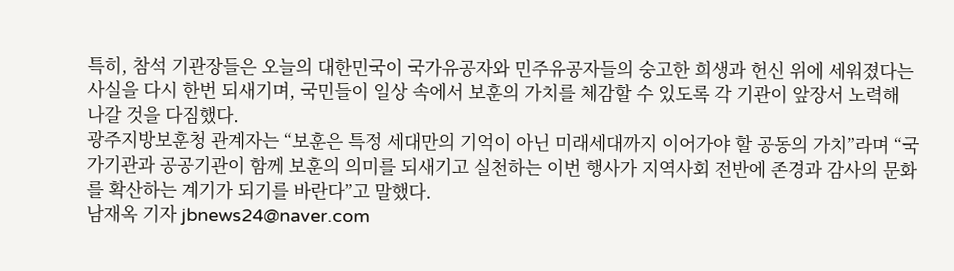특히, 참석 기관장들은 오늘의 대한민국이 국가유공자와 민주유공자들의 숭고한 희생과 헌신 위에 세워졌다는 사실을 다시 한번 되새기며, 국민들이 일상 속에서 보훈의 가치를 체감할 수 있도록 각 기관이 앞장서 노력해 나갈 것을 다짐했다.
광주지방보훈청 관계자는 “보훈은 특정 세대만의 기억이 아닌 미래세대까지 이어가야 할 공동의 가치”라며 “국가기관과 공공기관이 함께 보훈의 의미를 되새기고 실천하는 이번 행사가 지역사회 전반에 존경과 감사의 문화를 확산하는 계기가 되기를 바란다”고 말했다.
남재옥 기자 jbnews24@naver.com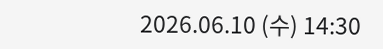2026.06.10 (수) 14:30